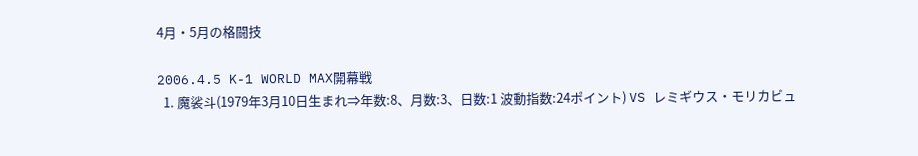4月・5月の格闘技

2006.4.5 K-1 WORLD MAX開幕戦
  1. 魔裟斗(1979年3月10日生まれ⇒年数:8、月数:3、日数:1 波動指数:24ポイント) VS レミギウス・モリカビュ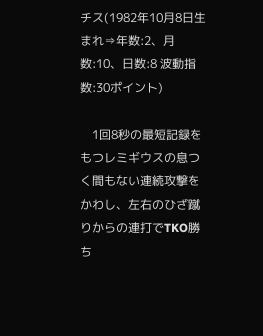チス(1982年10月8日生まれ⇒年数:2、月数:10、日数:8 波動指数:30ポイント)

    1回8秒の最短記録をもつレミギウスの息つく間もない連続攻撃をかわし、左右のひざ蹴りからの連打でTKO勝ち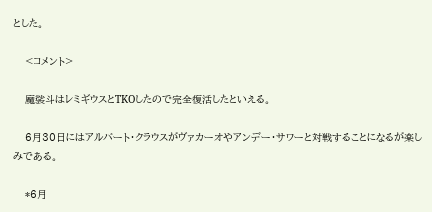とした。

    <コメント>

    魔裟斗はレミギウスとTKOしたので完全復活したといえる。

    6月30日にはアルバート・クラウスがヴァカーオやアンデー・サワーと対戦することになるが楽しみである。

    *6月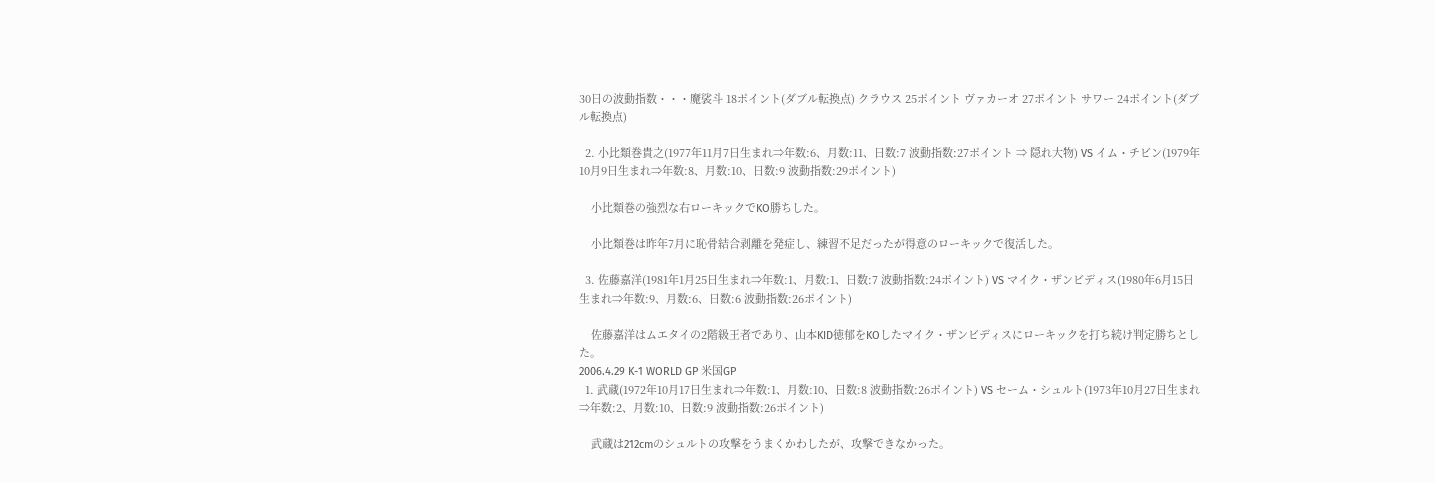30日の波動指数・・・魔裟斗 18ポイント(ダブル転換点) クラウス 25ポイント ヴァカーオ 27ポイント サワー 24ポイント(ダブル転換点)

  2. 小比類巻貴之(1977年11月7日生まれ⇒年数:6、月数:11、日数:7 波動指数:27ポイント ⇒ 隠れ大物) VS イム・チビン(1979年10月9日生まれ⇒年数:8、月数:10、日数:9 波動指数:29ポイント)

    小比類巻の強烈な右ローキックでKO勝ちした。

    小比類巻は昨年7月に恥骨結合剥離を発症し、練習不足だったが得意のローキックで復活した。

  3. 佐藤嘉洋(1981年1月25日生まれ⇒年数:1、月数:1、日数:7 波動指数:24ポイント) VS マイク・ザンビディス(1980年6月15日生まれ⇒年数:9、月数:6、日数:6 波動指数:26ポイント)

    佐藤嘉洋はムエタイの2階級王者であり、山本KID徳郁をKOしたマイク・ザンビディスにローキックを打ち続け判定勝ちとした。
2006.4.29 K-1 WORLD GP 米国GP
  1. 武蔵(1972年10月17日生まれ⇒年数:1、月数:10、日数:8 波動指数:26ポイント) VS セーム・シュルト(1973年10月27日生まれ⇒年数:2、月数:10、日数:9 波動指数:26ポイント)

    武蔵は212cmのシュルトの攻撃をうまくかわしたが、攻撃できなかった。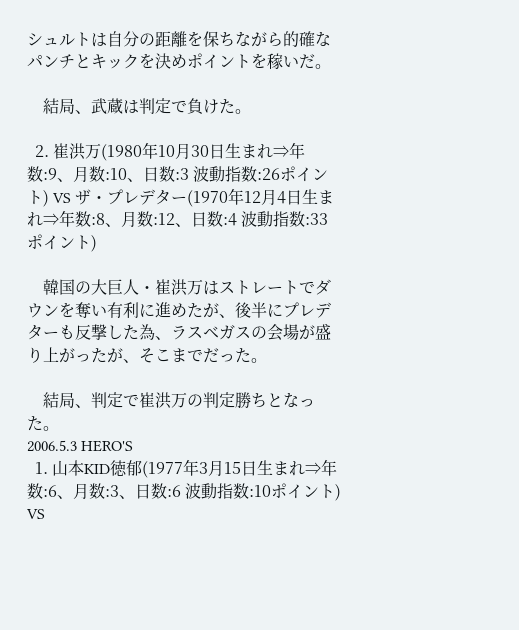シュルトは自分の距離を保ちながら的確なパンチとキックを決めポイントを稼いだ。

    結局、武蔵は判定で負けた。

  2. 崔洪万(1980年10月30日生まれ⇒年数:9、月数:10、日数:3 波動指数:26ポイント) VS ザ・プレデター(1970年12月4日生まれ⇒年数:8、月数:12、日数:4 波動指数:33ポイント)

    韓国の大巨人・崔洪万はストレートでダウンを奪い有利に進めたが、後半にプレデターも反撃した為、ラスベガスの会場が盛り上がったが、そこまでだった。

    結局、判定で崔洪万の判定勝ちとなった。
2006.5.3 HERO'S
  1. 山本KID徳郁(1977年3月15日生まれ⇒年数:6、月数:3、日数:6 波動指数:10ポイント) VS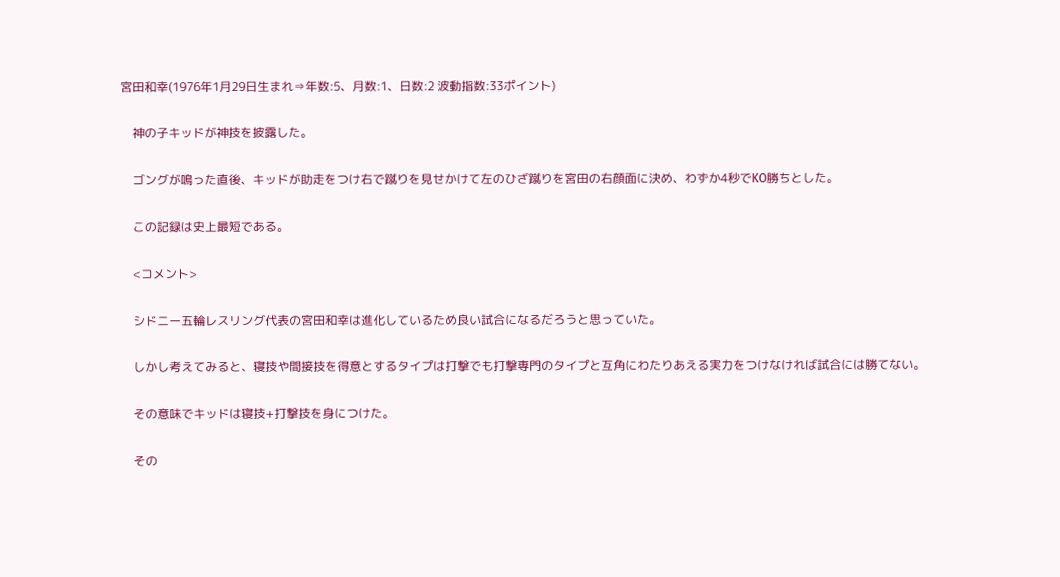宮田和幸(1976年1月29日生まれ⇒年数:5、月数:1、日数:2 波動指数:33ポイント)

    神の子キッドが神技を披露した。

    ゴングが鳴った直後、キッドが助走をつけ右で蹴りを見せかけて左のひざ蹴りを宮田の右顔面に決め、わずか4秒でKO勝ちとした。

    この記録は史上最短である。

    <コメント>

    シドニー五輪レスリング代表の宮田和幸は進化しているため良い試合になるだろうと思っていた。

    しかし考えてみると、寝技や間接技を得意とするタイプは打撃でも打撃専門のタイプと互角にわたりあえる実力をつけなければ試合には勝てない。

    その意味でキッドは寝技+打撃技を身につけた。

    その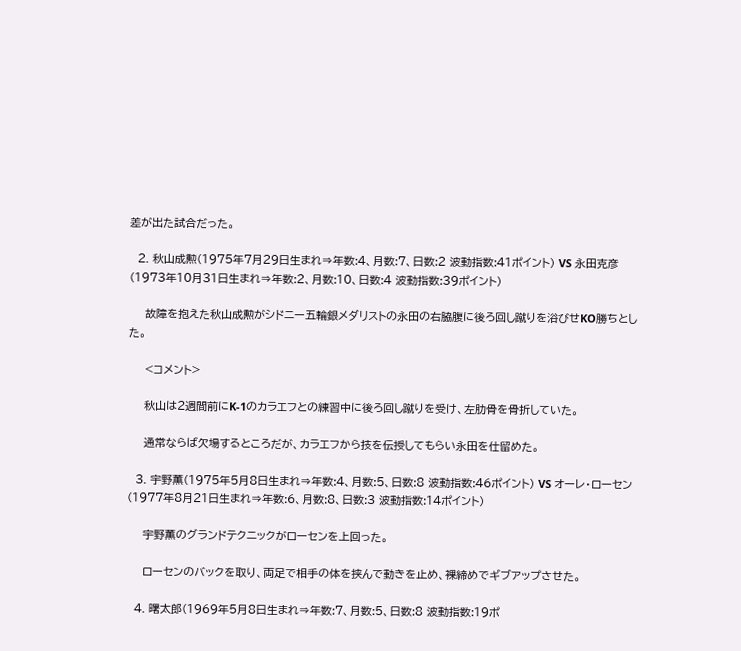差が出た試合だった。

  2. 秋山成勲(1975年7月29日生まれ⇒年数:4、月数:7、日数:2 波動指数:41ポイント) VS 永田克彦(1973年10月31日生まれ⇒年数:2、月数:10、日数:4 波動指数:39ポイント)

    故障を抱えた秋山成勲がシドニー五輪銀メダリストの永田の右脇腹に後ろ回し蹴りを浴びせKO勝ちとした。

    <コメント>

    秋山は2週間前にK-1のカラエフとの練習中に後ろ回し蹴りを受け、左肋骨を骨折していた。

    通常ならば欠場するところだが、カラエフから技を伝授してもらい永田を仕留めた。

  3. 宇野薫(1975年5月8日生まれ⇒年数:4、月数:5、日数:8 波動指数:46ポイント) VS オーレ・ローセン(1977年8月21日生まれ⇒年数:6、月数:8、日数:3 波動指数:14ポイント)

    宇野薫のグランドテクニックがローセンを上回った。

    ローセンのバックを取り、両足で相手の体を挟んで動きを止め、裸締めでギブアップさせた。

  4. 曙太郎(1969年5月8日生まれ⇒年数:7、月数:5、日数:8 波動指数:19ポ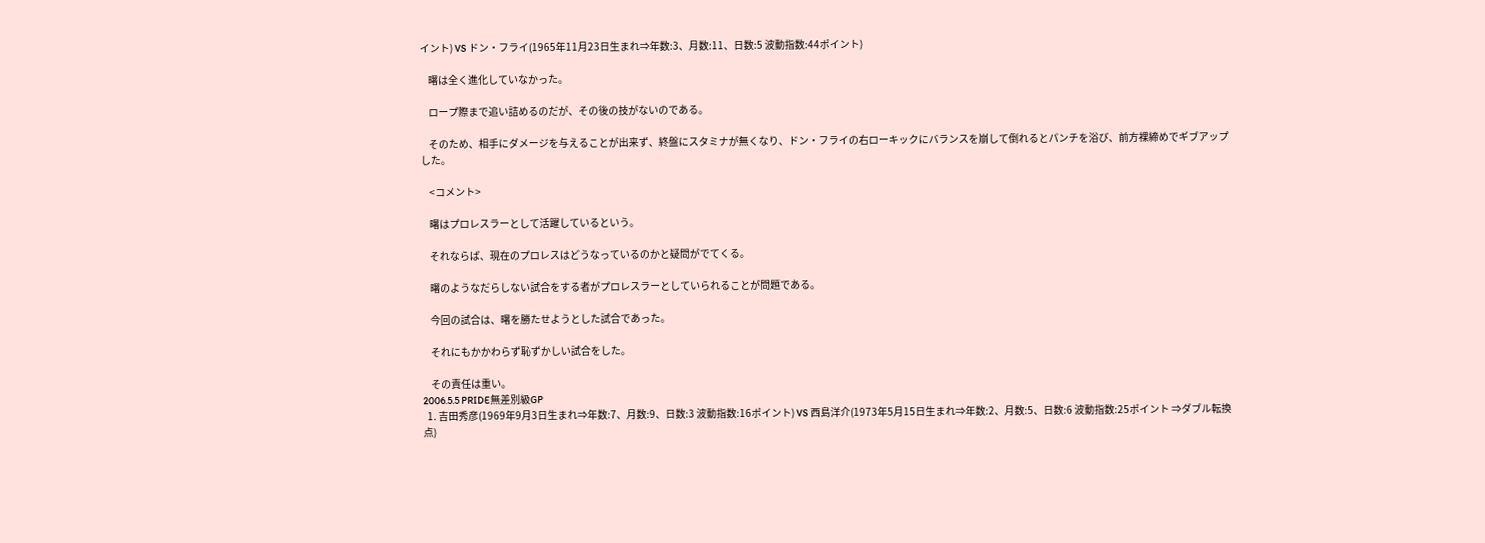イント) VS ドン・フライ(1965年11月23日生まれ⇒年数:3、月数:11、日数:5 波動指数:44ポイント)

    曙は全く進化していなかった。

    ロープ際まで追い詰めるのだが、その後の技がないのである。

    そのため、相手にダメージを与えることが出来ず、終盤にスタミナが無くなり、ドン・フライの右ローキックにバランスを崩して倒れるとパンチを浴び、前方裸締めでギブアップした。

    <コメント>

    曙はプロレスラーとして活躍しているという。

    それならば、現在のプロレスはどうなっているのかと疑問がでてくる。

    曙のようなだらしない試合をする者がプロレスラーとしていられることが問題である。

    今回の試合は、曙を勝たせようとした試合であった。

    それにもかかわらず恥ずかしい試合をした。

    その責任は重い。
2006.5.5 PRIDE無差別級GP
  1. 吉田秀彦(1969年9月3日生まれ⇒年数:7、月数:9、日数:3 波動指数:16ポイント) VS 西島洋介(1973年5月15日生まれ⇒年数:2、月数:5、日数:6 波動指数:25ポイント ⇒ダブル転換点)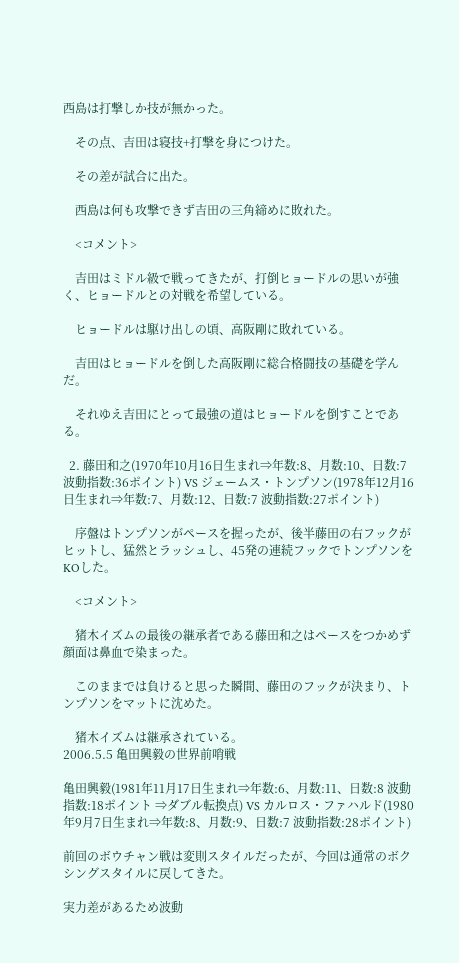西島は打撃しか技が無かった。

    その点、吉田は寝技+打撃を身につけた。

    その差が試合に出た。

    西島は何も攻撃できず吉田の三角締めに敗れた。

    <コメント>

    吉田はミドル級で戦ってきたが、打倒ヒョードルの思いが強く、ヒョードルとの対戦を希望している。

    ヒョードルは駆け出しの頃、高阪剛に敗れている。

    吉田はヒョードルを倒した高阪剛に総合格闘技の基礎を学んだ。

    それゆえ吉田にとって最強の道はヒョードルを倒すことである。

  2. 藤田和之(1970年10月16日生まれ⇒年数:8、月数:10、日数:7 波動指数:36ポイント) VS ジェームス・トンプソン(1978年12月16日生まれ⇒年数:7、月数:12、日数:7 波動指数:27ポイント)

    序盤はトンプソンがペースを握ったが、後半藤田の右フックがヒットし、猛然とラッシュし、45発の連続フックでトンプソンをKOした。

    <コメント>

    猪木イズムの最後の継承者である藤田和之はペースをつかめず顔面は鼻血で染まった。

    このままでは負けると思った瞬間、藤田のフックが決まり、トンプソンをマットに沈めた。

    猪木イズムは継承されている。
2006.5.5 亀田興毅の世界前哨戦

亀田興毅(1981年11月17日生まれ⇒年数:6、月数:11、日数:8 波動指数:18ポイント ⇒ダブル転換点) VS カルロス・ファハルド(1980年9月7日生まれ⇒年数:8、月数:9、日数:7 波動指数:28ポイント)

前回のボウチャン戦は変則スタイルだったが、今回は通常のボクシングスタイルに戻してきた。

実力差があるため波動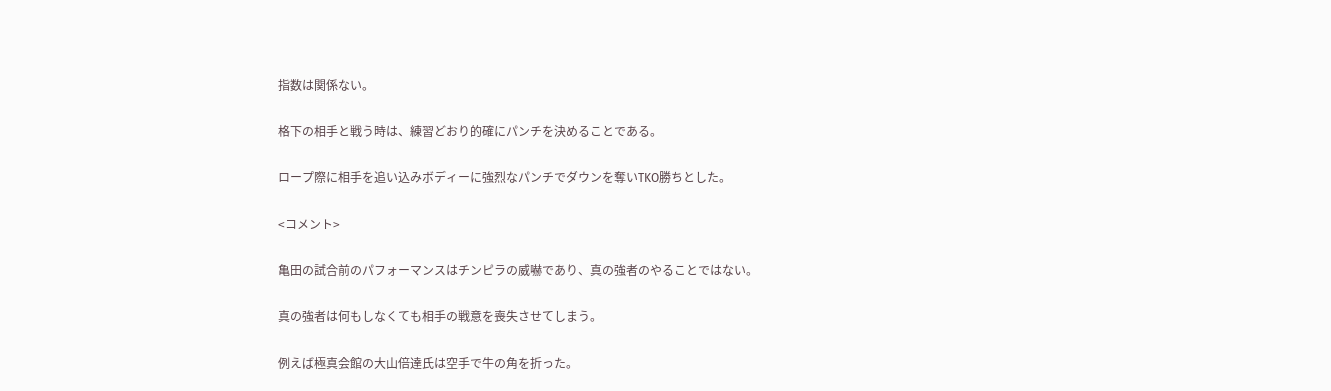指数は関係ない。

格下の相手と戦う時は、練習どおり的確にパンチを決めることである。

ロープ際に相手を追い込みボディーに強烈なパンチでダウンを奪いTKO勝ちとした。

<コメント>

亀田の試合前のパフォーマンスはチンピラの威嚇であり、真の強者のやることではない。

真の強者は何もしなくても相手の戦意を喪失させてしまう。

例えば極真会館の大山倍達氏は空手で牛の角を折った。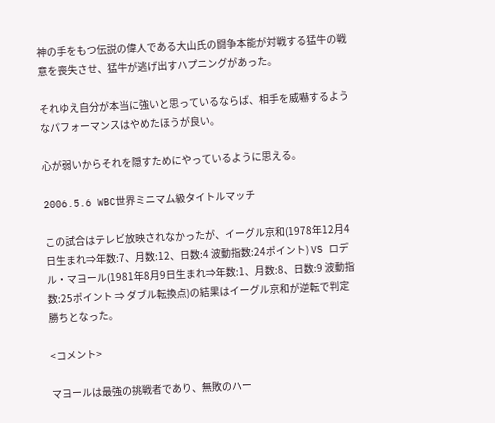神の手をもつ伝説の偉人である大山氏の闘争本能が対戦する猛牛の戦意を喪失させ、猛牛が逃げ出すハプニングがあった。

それゆえ自分が本当に強いと思っているならば、相手を威嚇するようなパフォーマンスはやめたほうが良い。

心が弱いからそれを隠すためにやっているように思える。

2006.5.6 WBC世界ミニマム級タイトルマッチ

この試合はテレビ放映されなかったが、イーグル京和(1978年12月4日生まれ⇒年数:7、月数:12、日数:4 波動指数:24ポイント) VS ロデル・マヨール(1981年8月9日生まれ⇒年数:1、月数:8、日数:9 波動指数:25ポイント ⇒ ダブル転換点)の結果はイーグル京和が逆転で判定勝ちとなった。

<コメント>

マヨールは最強の挑戦者であり、無敗のハー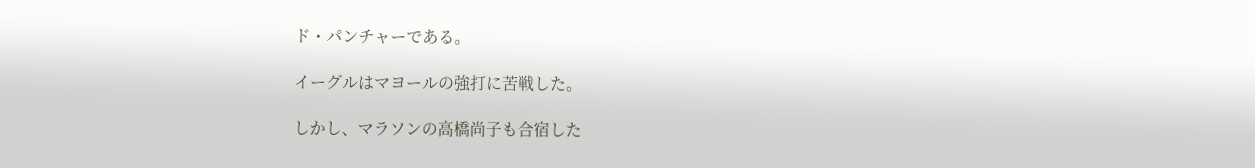ド・パンチャーである。

イーグルはマヨールの強打に苦戦した。

しかし、マラソンの高橋尚子も合宿した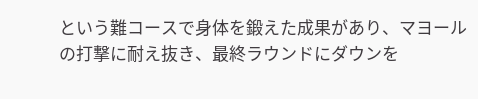という難コースで身体を鍛えた成果があり、マヨールの打撃に耐え抜き、最終ラウンドにダウンを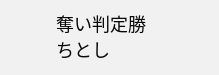奪い判定勝ちとし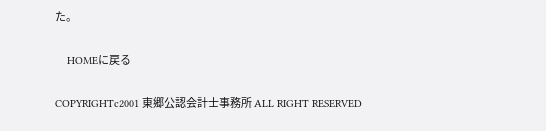た。

    HOMEに戻る

COPYRIGHTc2001 東郷公認会計士事務所 ALL RIGHT RESERVED